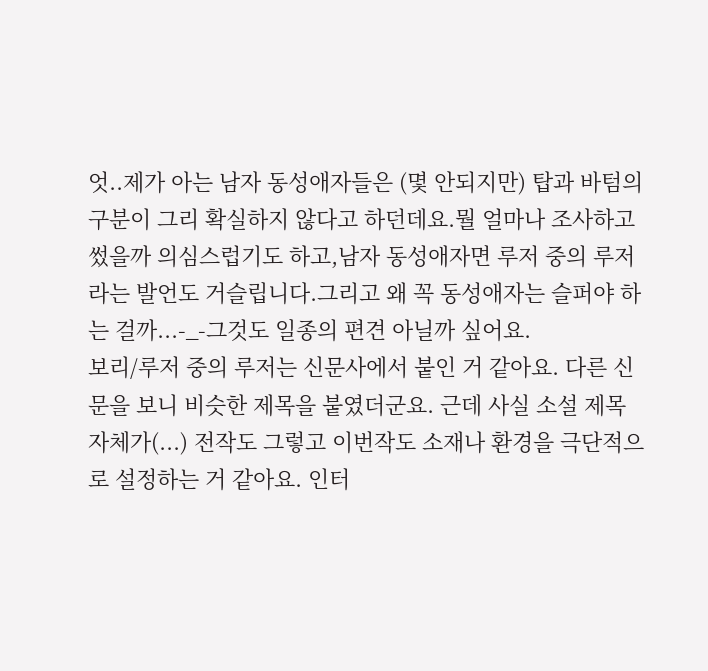엇..제가 아는 남자 동성애자들은 (몇 안되지만) 탑과 바텀의 구분이 그리 확실하지 않다고 하던데요.뭘 얼마나 조사하고 썼을까 의심스럽기도 하고,남자 동성애자면 루저 중의 루저라는 발언도 거슬립니다.그리고 왜 꼭 동성애자는 슬퍼야 하는 걸까...-_-그것도 일종의 편견 아닐까 싶어요.
보리/루저 중의 루저는 신문사에서 붙인 거 같아요. 다른 신문을 보니 비슷한 제목을 붙였더군요. 근데 사실 소설 제목 자체가(...) 전작도 그렇고 이번작도 소재나 환경을 극단적으로 설정하는 거 같아요. 인터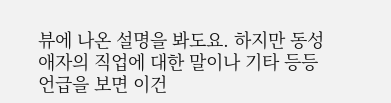뷰에 나온 설명을 봐도요. 하지만 동성애자의 직업에 대한 말이나 기타 등등 언급을 보면 이건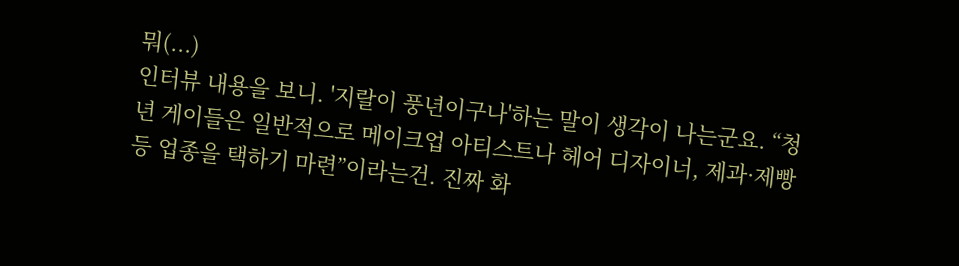뭐(...)
인터뷰 내용을 보니. '지랄이 풍년이구나'하는 말이 생각이 나는군요. “청년 게이들은 일반적으로 메이크업 아티스트나 헤어 디자이너, 제과·제빵 등 업종을 택하기 마련”이라는건. 진짜 화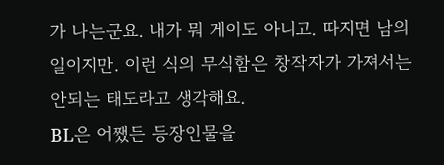가 나는군요. 내가 뭐 게이도 아니고. 따지면 남의 일이지만. 이런 식의 무식함은 창작자가 가져서는 안되는 태도라고 생각해요.
BL은 어쨌든 등장인물을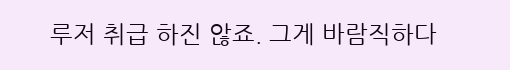루저 취급 하진 않죠. 그게 바람직하다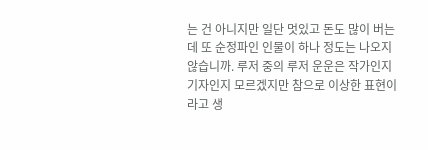는 건 아니지만 일단 멋있고 돈도 많이 버는데 또 순정파인 인물이 하나 정도는 나오지 않습니까. 루저 중의 루저 운운은 작가인지 기자인지 모르겠지만 참으로 이상한 표현이라고 생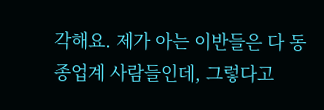각해요. 제가 아는 이반들은 다 동종업계 사람들인데, 그렇다고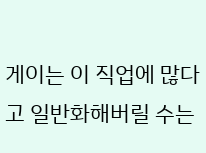게이는 이 직업에 많다고 일반화해버릴 수는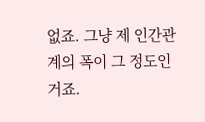없죠. 그냥 제 인간관계의 폭이 그 정도인거죠.